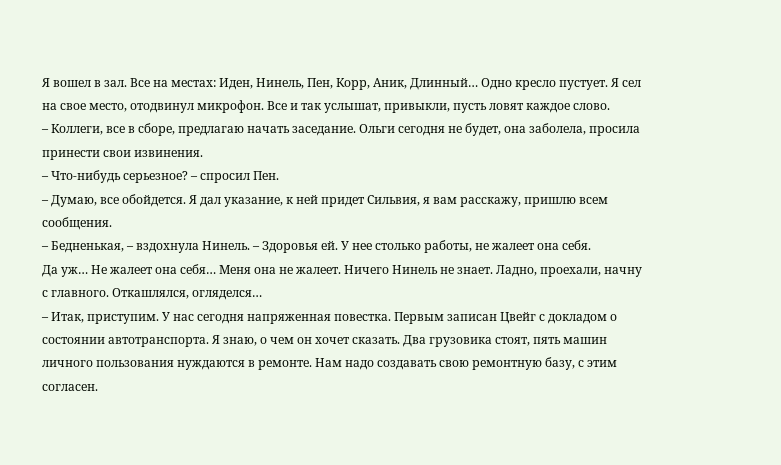Я вошел в зал. Все на местах: Иден, Нинель, Пен, Корр, Аник, Длинный… Одно кресло пустует. Я сел на свое место, отодвинул микрофон. Все и так услышат, привыкли, пусть ловят каждое слово.
– Коллеги, все в сборе, предлагаю начать заседание. Ольги сегодня не будет, она заболела, просила принести свои извинения.
– Что-нибудь серьезное? – спросил Пен.
– Думаю, все обойдется. Я дал указание, к ней придет Сильвия, я вам расскажу, пришлю всем сообщения.
– Бедненькая, – вздохнула Нинель. – Здоровья ей. У нее столько работы, не жалеет она себя.
Да уж… Не жалеет она себя… Меня она не жалеет. Ничего Нинель не знает. Ладно, проехали, начну с главного. Откашлялся, огляделся…
– Итак, приступим. У нас сегодня напряженная повестка. Первым записан Цвейг с докладом о состоянии автотранспорта. Я знаю, о чем он хочет сказать. Два грузовика стоят, пять машин личного пользования нуждаются в ремонте. Нам надо создавать свою ремонтную базу, с этим согласен.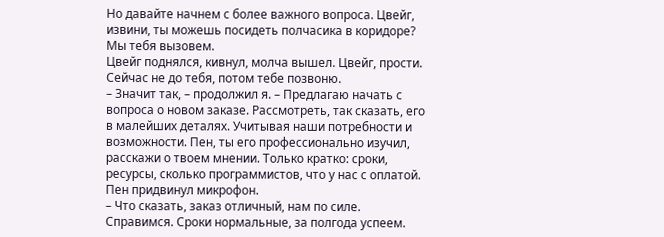Но давайте начнем с более важного вопроса. Цвейг, извини, ты можешь посидеть полчасика в коридоре? Мы тебя вызовем.
Цвейг поднялся, кивнул, молча вышел. Цвейг, прости. Сейчас не до тебя, потом тебе позвоню.
– Значит так, – продолжил я. – Предлагаю начать с вопроса о новом заказе. Рассмотреть, так сказать, его в малейших деталях. Учитывая наши потребности и возможности. Пен, ты его профессионально изучил, расскажи о твоем мнении. Только кратко: сроки, ресурсы, сколько программистов, что у нас с оплатой.
Пен придвинул микрофон.
– Что сказать, заказ отличный, нам по силе. Справимся. Сроки нормальные, за полгода успеем.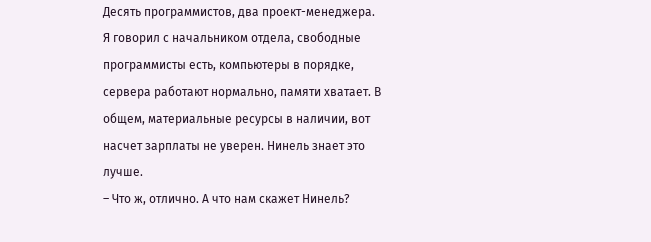Десять программистов, два проект-менеджера. Я говорил с начальником отдела, свободные программисты есть, компьютеры в порядке, сервера работают нормально, памяти хватает. В общем, материальные ресурсы в наличии, вот насчет зарплаты не уверен. Нинель знает это лучше.
– Что ж, отлично. А что нам скажет Нинель?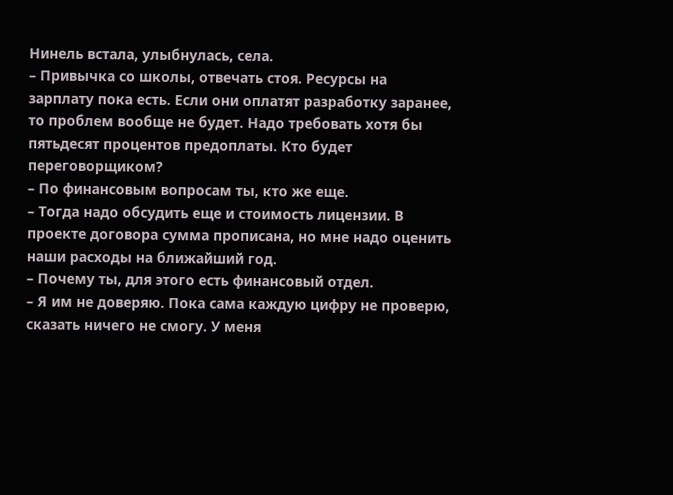Нинель встала, улыбнулась, села.
– Привычка со школы, отвечать стоя. Ресурсы на зарплату пока есть. Если они оплатят разработку заранее, то проблем вообще не будет. Надо требовать хотя бы пятьдесят процентов предоплаты. Кто будет переговорщиком?
– По финансовым вопросам ты, кто же еще.
– Тогда надо обсудить еще и стоимость лицензии. В проекте договора сумма прописана, но мне надо оценить наши расходы на ближайший год.
– Почему ты, для этого есть финансовый отдел.
– Я им не доверяю. Пока сама каждую цифру не проверю, сказать ничего не смогу. У меня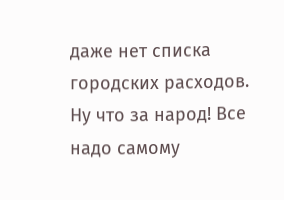даже нет списка городских расходов.
Ну что за народ! Все надо самому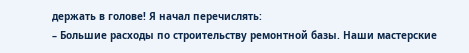держать в голове! Я начал перечислять:
– Большие расходы по строительству ремонтной базы. Наши мастерские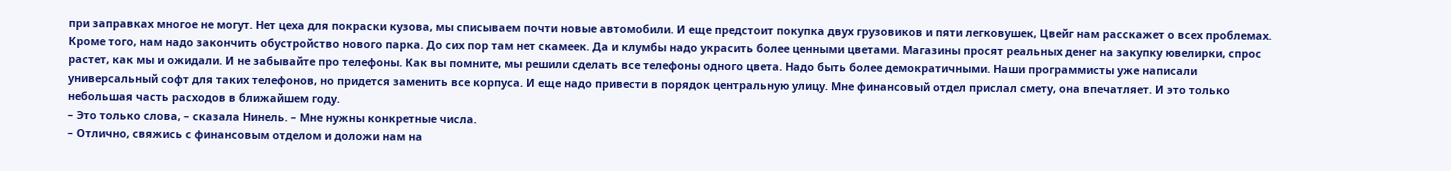при заправках многое не могут. Нет цеха для покраски кузова, мы списываем почти новые автомобили. И еще предстоит покупка двух грузовиков и пяти легковушек, Цвейг нам расскажет о всех проблемах. Кроме того, нам надо закончить обустройство нового парка. До сих пор там нет скамеек. Да и клумбы надо украсить более ценными цветами. Магазины просят реальных денег на закупку ювелирки, спрос растет, как мы и ожидали. И не забывайте про телефоны. Как вы помните, мы решили сделать все телефоны одного цвета. Надо быть более демократичными. Наши программисты уже написали универсальный софт для таких телефонов, но придется заменить все корпуса. И еще надо привести в порядок центральную улицу. Мне финансовый отдел прислал смету, она впечатляет. И это только небольшая часть расходов в ближайшем году.
– Это только слова, – сказала Нинель. – Мне нужны конкретные числа.
– Отлично, свяжись с финансовым отделом и доложи нам на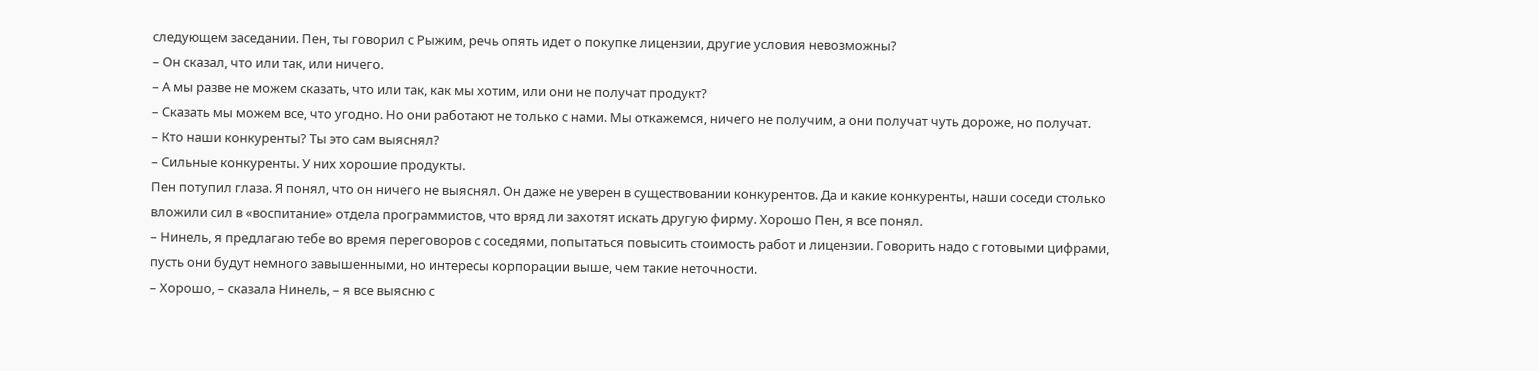следующем заседании. Пен, ты говорил с Рыжим, речь опять идет о покупке лицензии, другие условия невозможны?
– Он сказал, что или так, или ничего.
– А мы разве не можем сказать, что или так, как мы хотим, или они не получат продукт?
– Сказать мы можем все, что угодно. Но они работают не только с нами. Мы откажемся, ничего не получим, а они получат чуть дороже, но получат.
– Кто наши конкуренты? Ты это сам выяснял?
– Сильные конкуренты. У них хорошие продукты.
Пен потупил глаза. Я понял, что он ничего не выяснял. Он даже не уверен в существовании конкурентов. Да и какие конкуренты, наши соседи столько вложили сил в «воспитание» отдела программистов, что вряд ли захотят искать другую фирму. Хорошо Пен, я все понял.
– Нинель, я предлагаю тебе во время переговоров с соседями, попытаться повысить стоимость работ и лицензии. Говорить надо с готовыми цифрами, пусть они будут немного завышенными, но интересы корпорации выше, чем такие неточности.
– Хорошо, – сказала Нинель, – я все выясню с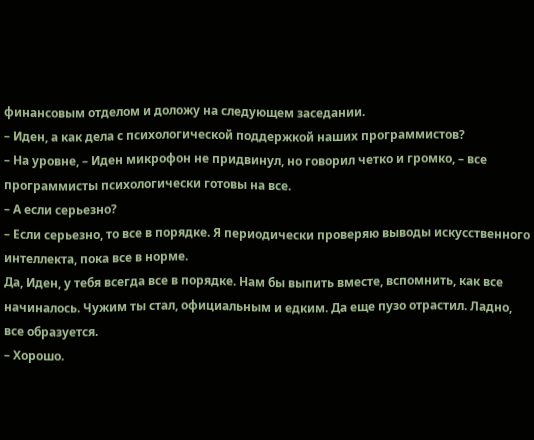финансовым отделом и доложу на следующем заседании.
– Иден, а как дела с психологической поддержкой наших программистов?
– На уровне, – Иден микрофон не придвинул, но говорил четко и громко, – все программисты психологически готовы на все.
– А если серьезно?
– Если серьезно, то все в порядке. Я периодически проверяю выводы искусственного интеллекта, пока все в норме.
Да, Иден, у тебя всегда все в порядке. Нам бы выпить вместе, вспомнить, как все начиналось. Чужим ты стал, официальным и едким. Да еще пузо отрастил. Ладно, все образуется.
– Хорошо.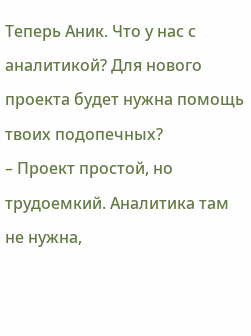Теперь Аник. Что у нас с аналитикой? Для нового проекта будет нужна помощь твоих подопечных?
– Проект простой, но трудоемкий. Аналитика там не нужна,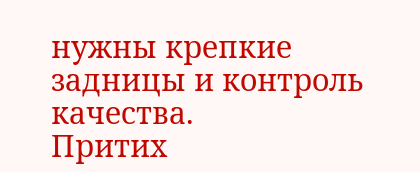нужны крепкие задницы и контроль качества.
Притих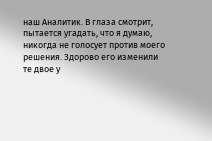наш Аналитик. В глаза смотрит, пытается угадать, что я думаю, никогда не голосует против моего решения. Здорово его изменили те двое у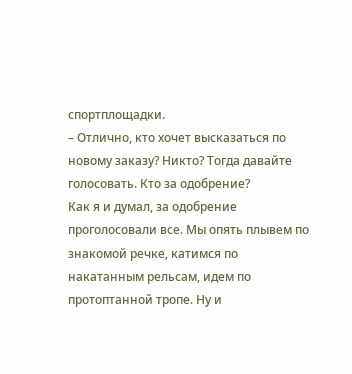спортплощадки.
– Отлично, кто хочет высказаться по новому заказу? Никто? Тогда давайте голосовать. Кто за одобрение?
Как я и думал, за одобрение проголосовали все. Мы опять плывем по знакомой речке, катимся по накатанным рельсам, идем по протоптанной тропе. Ну и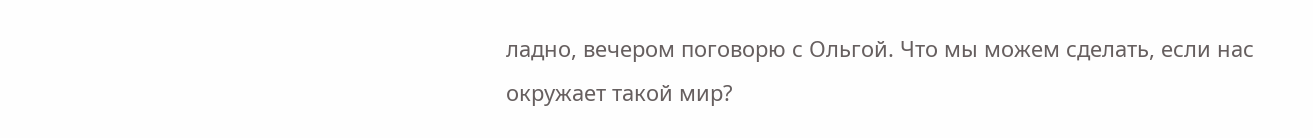ладно, вечером поговорю с Ольгой. Что мы можем сделать, если нас окружает такой мир?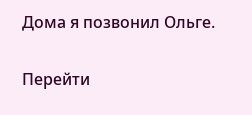Дома я позвонил Ольге.

Перейти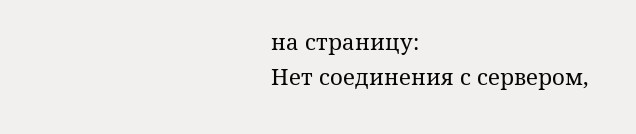на страницу:
Нет соединения с сервером,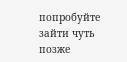попробуйте зайти чуть позже